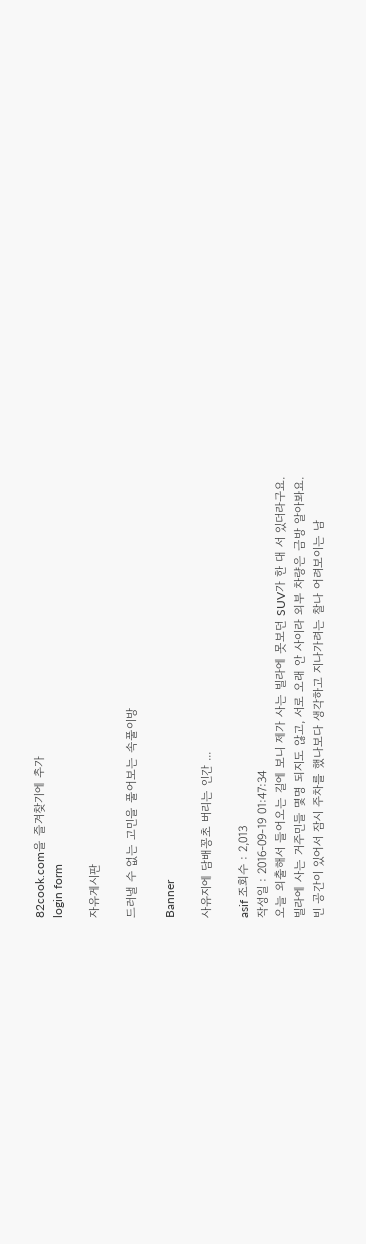82cook.com을 즐겨찾기에 추가
login form

자유게시판

드러낼 수 없는 고민을 풀어보는 속풀이방

Banner

사유지에 담배꽁초 버리는 인간 ...

asif 조회수 : 2,013
작성일 : 2016-09-19 01:47:34
오늘 외출해서 들어오는 길에 보니 제가 사는 빌라에 못보던 SUV가 한 대 서 있더라구요.
빌라에 사는 거주민들 몇명 되지도 않고, 서로 오래 안 사이라 외부 차량은 금방 알아봐요.
빈 공간이 있어서 잠시 주차를 했나보다 생각하고 지나가려는 찰나 어려보이는 남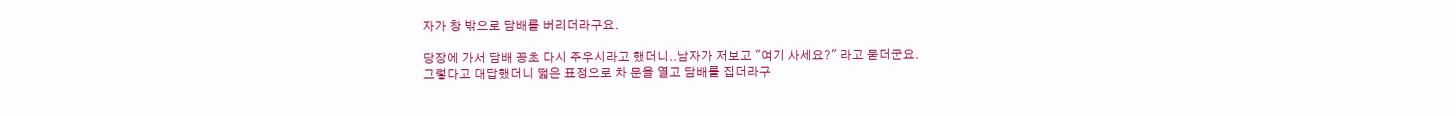자가 창 밖으로 담배를 버리더라구요.

당장에 가서 담배 꽁초 다시 주우시라고 했더니..남자가 저보고 "여기 사세요?" 라고 묻더군요.
그렇다고 대답했더니 떫은 표정으로 차 문을 열고 담배를 집더라구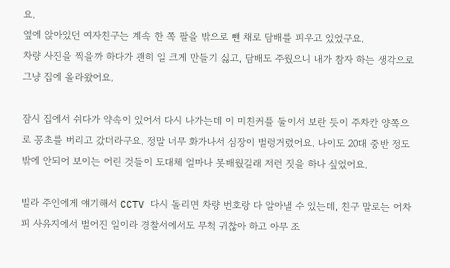요.
옆에 앉아있던 여자친구는 계속 한 쪽 팔을 밖으로 뺀 채로 담배를 피우고 있었구요.
차량 사진을 찍을까 하다가 괜히 일 크게 만들기 싫고, 담배도 주웠으니 내가 참자 하는 생각으로 그냥 집에 올라왔어요.

잠시 집에서 쉬다가 약속이 있어서 다시 나가는데 이 미친커플 둘이서 보란 듯이 주차칸 양쪽으로 꽁초를 버리고 갔더라구요. 정말 너무 화가나서 심장이 벌렁거렸어요. 나이도 20대 중반 정도 밖에 안되어 보이는 어린 것들이 도대체 얼마나 못배웠길래 저런 짓을 하나 싶었어요.

빌라 주인에게 얘기해서 CCTV 다시 돌리면 차량 번호랑 다 알아낼 수 있는데, 친구 말로는 어차피 사유지에서 벌어진 일이라 경찰서에서도 무척 귀찮아 하고 아무 조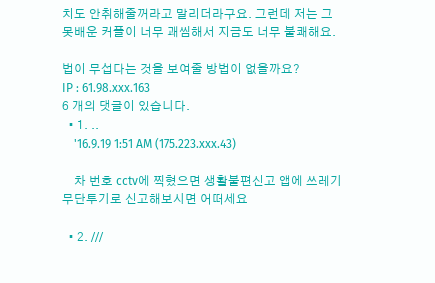치도 안취해줄꺼라고 말리더라구요. 그런데 저는 그 못배운 커플이 너무 괘씸해서 지금도 너무 불쾌해요.

법이 무섭다는 것을 보여줄 방법이 없을까요?
IP : 61.98.xxx.163
6 개의 댓글이 있습니다.
  • 1. ..
    '16.9.19 1:51 AM (175.223.xxx.43)

    차 번호 cctv에 찍혔으면 생활불편신고 앱에 쓰레기 무단투기로 신고해보시면 어떠세요

  • 2. ///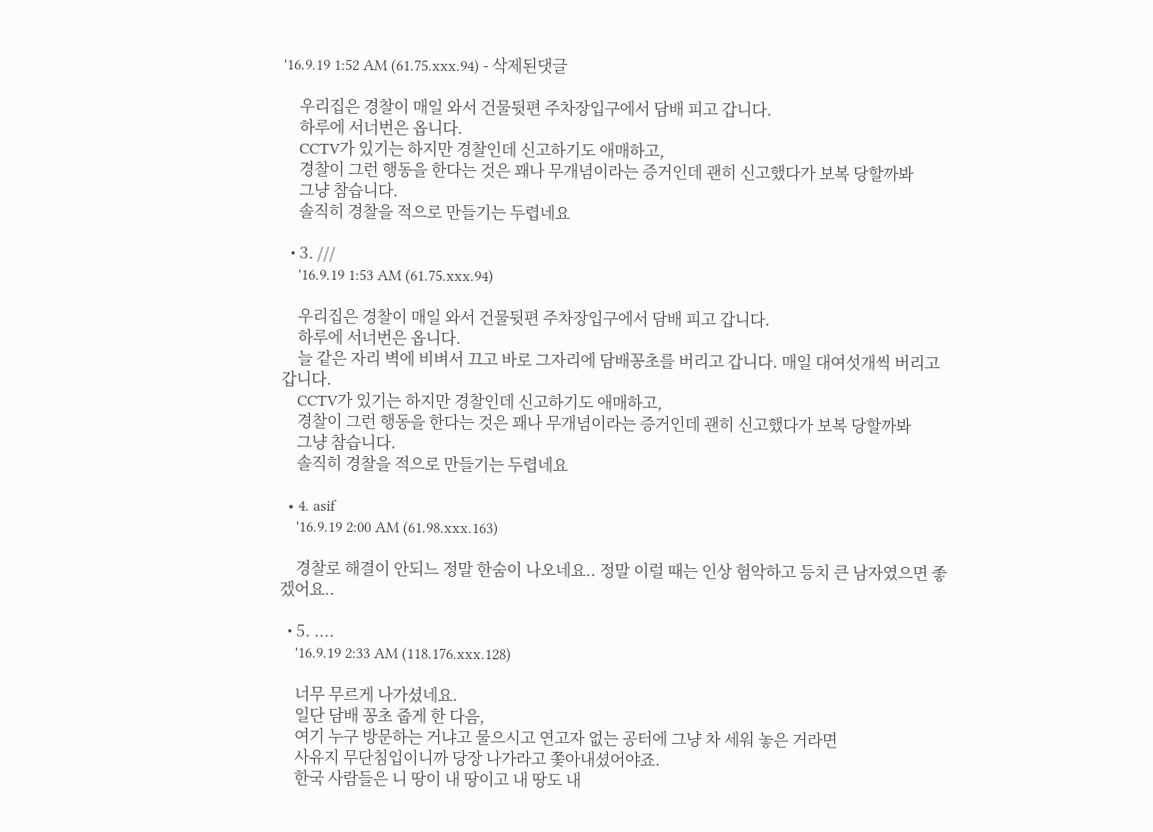'16.9.19 1:52 AM (61.75.xxx.94) - 삭제된댓글

    우리집은 경찰이 매일 와서 건물뒷편 주차장입구에서 담배 피고 갑니다.
    하루에 서너번은 옵니다.
    CCTV가 있기는 하지만 경찰인데 신고하기도 애매하고,
    경찰이 그런 행동을 한다는 것은 꽤나 무개념이라는 증거인데 괜히 신고했다가 보복 당할까봐
    그냥 참습니다.
    솔직히 경찰을 적으로 만들기는 두렵네요

  • 3. ///
    '16.9.19 1:53 AM (61.75.xxx.94)

    우리집은 경찰이 매일 와서 건물뒷편 주차장입구에서 담배 피고 갑니다.
    하루에 서너번은 옵니다.
    늘 같은 자리 벽에 비벼서 끄고 바로 그자리에 담배꽁초를 버리고 갑니다. 매일 대여섯개씩 버리고 갑니다.
    CCTV가 있기는 하지만 경찰인데 신고하기도 애매하고,
    경찰이 그런 행동을 한다는 것은 꽤나 무개념이라는 증거인데 괜히 신고했다가 보복 당할까봐
    그냥 참습니다.
    솔직히 경찰을 적으로 만들기는 두렵네요

  • 4. asif
    '16.9.19 2:00 AM (61.98.xxx.163)

    경찰로 해결이 안되느 정말 한숨이 나오네요.. 정말 이럴 때는 인상 험악하고 등치 큰 남자였으면 좋겠어요..

  • 5. ....
    '16.9.19 2:33 AM (118.176.xxx.128)

    너무 무르게 나가셨네요.
    일단 담배 꽁초 줍게 한 다음,
    여기 누구 방문하는 거냐고 물으시고 연고자 없는 공터에 그냥 차 세워 놓은 거라면
    사유지 무단침입이니까 당장 나가라고 쫓아내셨어야죠.
    한국 사람들은 니 땅이 내 땅이고 내 땅도 내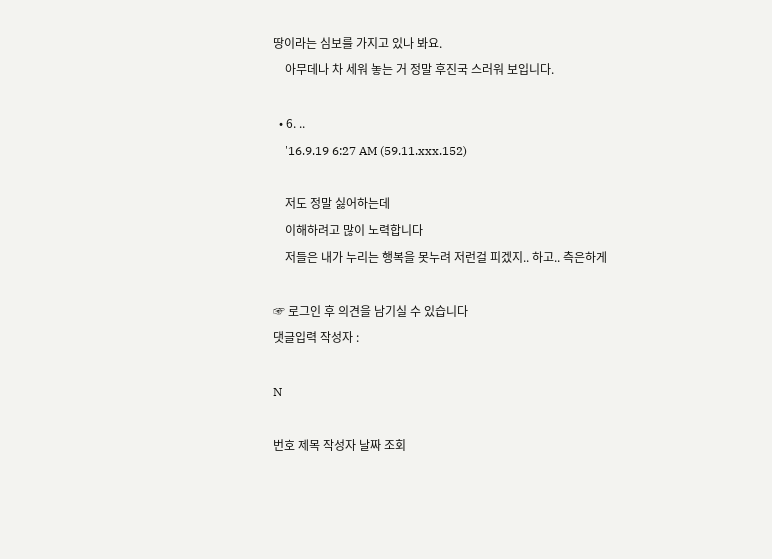땅이라는 심보를 가지고 있나 봐요.
    아무데나 차 세워 놓는 거 정말 후진국 스러워 보입니다.

  • 6. ..
    '16.9.19 6:27 AM (59.11.xxx.152)

    저도 정말 싫어하는데
    이해하려고 많이 노력합니다
    저들은 내가 누리는 행복을 못누려 저런걸 피겠지.. 하고.. 측은하게

☞ 로그인 후 의견을 남기실 수 있습니다
댓글입력 작성자 :

N

번호 제목 작성자 날짜 조회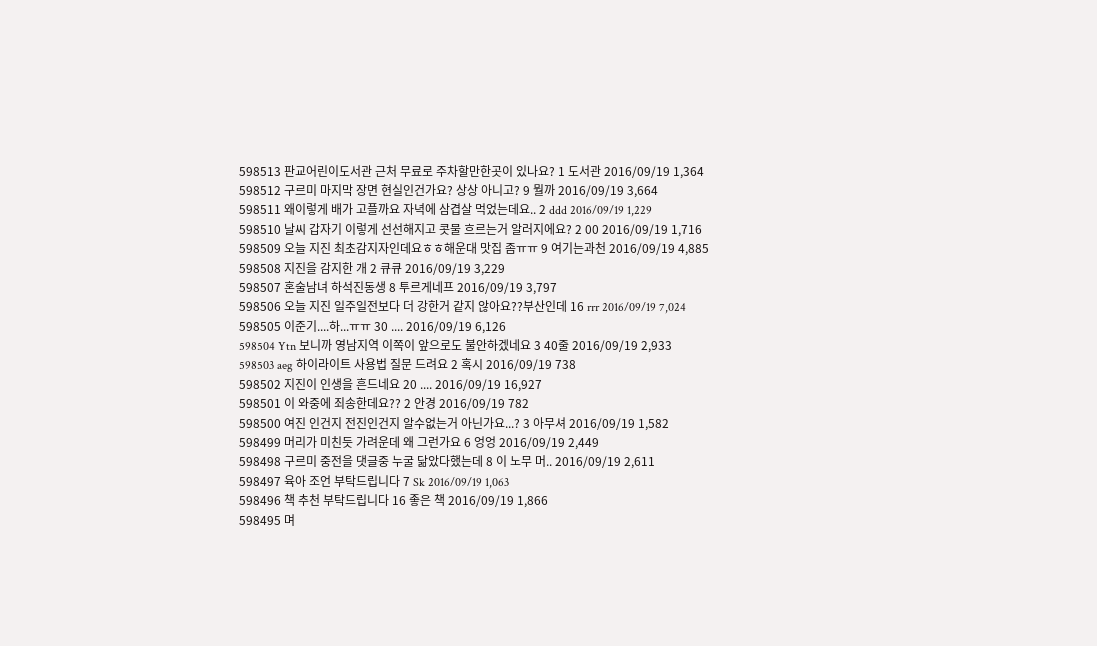598513 판교어린이도서관 근처 무료로 주차할만한곳이 있나요? 1 도서관 2016/09/19 1,364
598512 구르미 마지막 장면 현실인건가요? 상상 아니고? 9 뭘까 2016/09/19 3,664
598511 왜이렇게 배가 고플까요 자녁에 삼겹살 먹었는데요.. 2 ddd 2016/09/19 1,229
598510 날씨 갑자기 이렇게 선선해지고 콧물 흐르는거 알러지에요? 2 00 2016/09/19 1,716
598509 오늘 지진 최초감지자인데요ㅎㅎ해운대 맛집 좀ㅠㅠ 9 여기는과천 2016/09/19 4,885
598508 지진을 감지한 개 2 큐큐 2016/09/19 3,229
598507 혼술남녀 하석진동생 8 투르게네프 2016/09/19 3,797
598506 오늘 지진 일주일전보다 더 강한거 같지 않아요??부산인데 16 rrr 2016/09/19 7,024
598505 이준기....하...ㅠㅠ 30 .... 2016/09/19 6,126
598504 Ytn 보니까 영남지역 이쪽이 앞으로도 불안하겠네요 3 40줄 2016/09/19 2,933
598503 aeg 하이라이트 사용법 질문 드려요 2 혹시 2016/09/19 738
598502 지진이 인생을 흔드네요 20 .... 2016/09/19 16,927
598501 이 와중에 죄송한데요?? 2 안경 2016/09/19 782
598500 여진 인건지 전진인건지 알수없는거 아닌가요...? 3 아무셔 2016/09/19 1,582
598499 머리가 미친듯 가려운데 왜 그런가요 6 엉엉 2016/09/19 2,449
598498 구르미 중전을 댓글중 누굴 닮았다했는데 8 이 노무 머.. 2016/09/19 2,611
598497 육아 조언 부탁드립니다 7 Sk 2016/09/19 1,063
598496 책 추천 부탁드립니다 16 좋은 책 2016/09/19 1,866
598495 며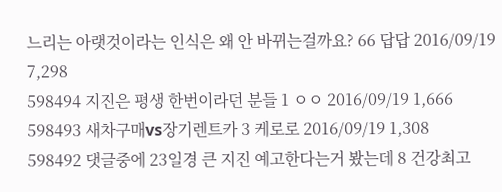느리는 아랫것이라는 인식은 왜 안 바뀌는걸까요? 66 답답 2016/09/19 7,298
598494 지진은 평생 한번이라던 분들 1 ㅇㅇ 2016/09/19 1,666
598493 새차구매vs장기렌트카 3 케로로 2016/09/19 1,308
598492 댓글중에 23일경 큰 지진 예고한다는거 봤는데 8 건강최고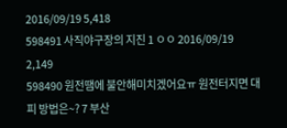2016/09/19 5,418
598491 사직야구장의 지진 1 ㅇㅇ 2016/09/19 2,149
598490 원전땜에 불안해미치겠어요ㅠ 원전터지면 대피 방법은~? 7 부산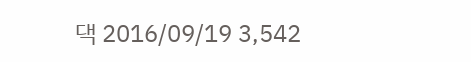댁 2016/09/19 3,542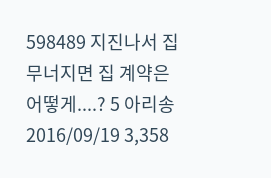598489 지진나서 집 무너지면 집 계약은 어떻게....? 5 아리송 2016/09/19 3,358